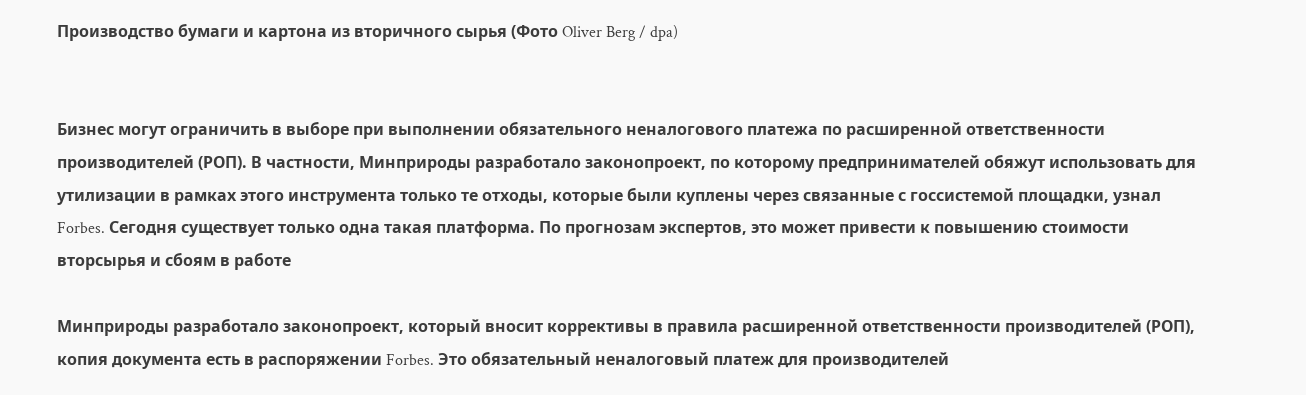Производство бумаги и картона из вторичного сырья (Фото Oliver Berg / dpa)


Бизнес могут ограничить в выборе при выполнении обязательного неналогового платежа по расширенной ответственности производителей (РОП). В частности, Минприроды разработало законопроект, по которому предпринимателей обяжут использовать для утилизации в рамках этого инструмента только те отходы, которые были куплены через связанные с госсистемой площадки, узнал Forbes. Сегодня существует только одна такая платформа. По прогнозам экспертов, это может привести к повышению стоимости вторсырья и сбоям в работе

Минприроды разработало законопроект, который вносит коррективы в правила расширенной ответственности производителей (РОП), копия документа есть в распоряжении Forbes. Это обязательный неналоговый платеж для производителей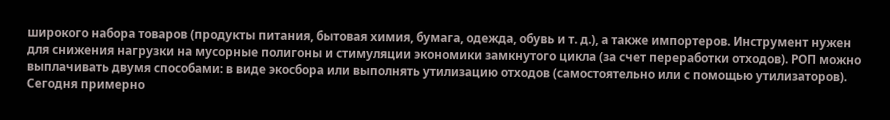широкого набора товаров (продукты питания, бытовая химия, бумага, одежда, обувь и т. д.), а также импортеров. Инструмент нужен для снижения нагрузки на мусорные полигоны и стимуляции экономики замкнутого цикла (за счет переработки отходов). РОП можно выплачивать двумя способами: в виде экосбора или выполнять утилизацию отходов (самостоятельно или с помощью утилизаторов). Сегодня примерно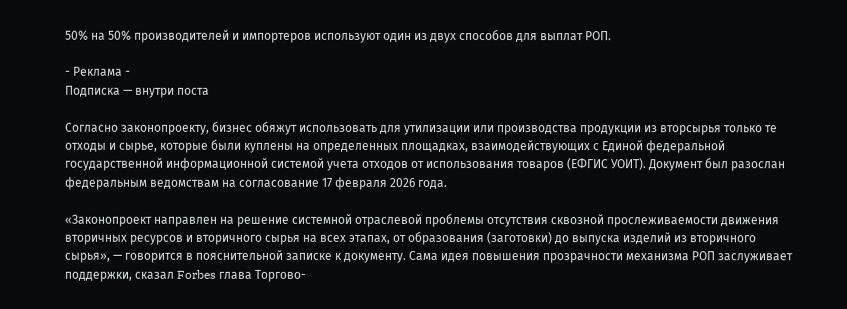50% на 50% производителей и импортеров используют один из двух способов для выплат РОП.

- Реклама -
Подписка — внутри поста

Согласно законопроекту, бизнес обяжут использовать для утилизации или производства продукции из вторсырья только те отходы и сырье, которые были куплены на определенных площадках, взаимодействующих с Единой федеральной государственной информационной системой учета отходов от использования товаров (ЕФГИС УОИТ). Документ был разослан федеральным ведомствам на согласование 17 февраля 2026 года.

«Законопроект направлен на решение системной отраслевой проблемы отсутствия сквозной прослеживаемости движения вторичных ресурсов и вторичного сырья на всех этапах, от образования (заготовки) до выпуска изделий из вторичного сырья», — говорится в пояснительной записке к документу. Сама идея повышения прозрачности механизма РОП заслуживает поддержки, сказал Forbes глава Торгово-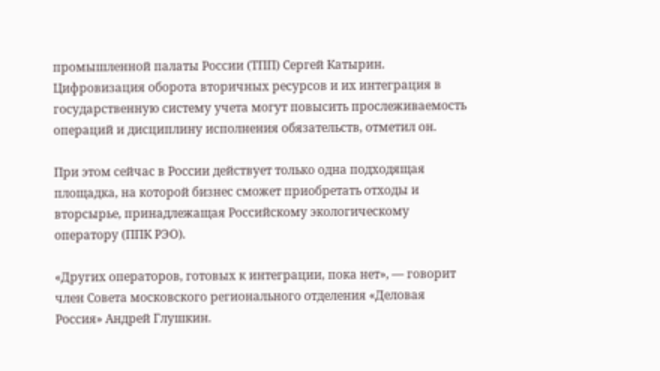промышленной палаты России (ТПП) Сергей Катырин. Цифровизация оборота вторичных ресурсов и их интеграция в государственную систему учета могут повысить прослеживаемость операций и дисциплину исполнения обязательств, отметил он.

При этом сейчас в России действует только одна подходящая площадка, на которой бизнес сможет приобретать отходы и вторсырье, принадлежащая Российскому экологическому оператору (ППК РЭО).

«Других операторов, готовых к интеграции, пока нет», — говорит член Совета московского регионального отделения «Деловая Россия» Андрей Глушкин.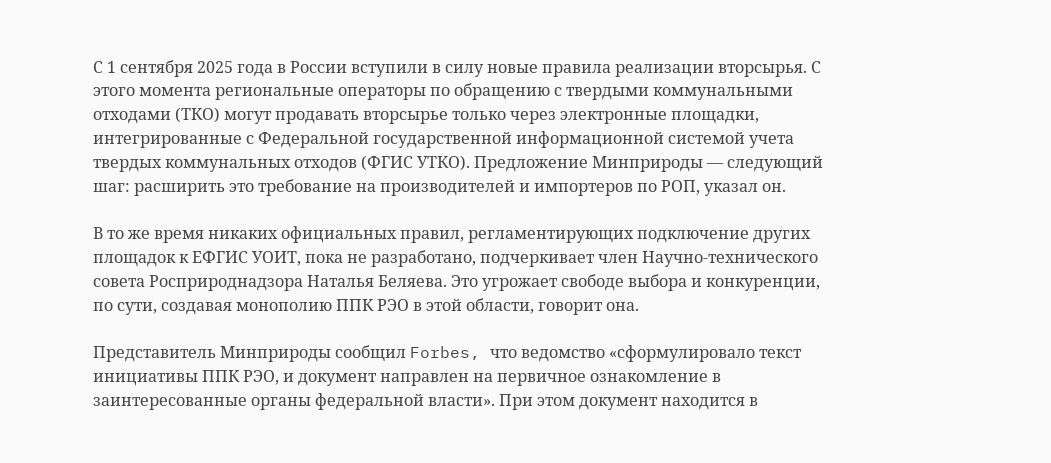С 1 сентября 2025 года в России вступили в силу новые правила реализации вторсырья. С этого момента региональные операторы по обращению с твердыми коммунальными отходами (ТКО) могут продавать вторсырье только через электронные площадки, интегрированные с Федеральной государственной информационной системой учета твердых коммунальных отходов (ФГИС УТКО). Предложение Минприроды — следующий шаг: расширить это требование на производителей и импортеров по РОП, указал он.

В то же время никаких официальных правил, регламентирующих подключение других площадок к ЕФГИС УОИТ, пока не разработано, подчеркивает член Научно-технического совета Росприроднадзора Наталья Беляева. Это угрожает свободе выбора и конкуренции, по сути, создавая монополию ППК РЭО в этой области, говорит она.

Представитель Минприроды сообщил Forbes, что ведомство «сформулировало текст инициативы ППК РЭО, и документ направлен на первичное ознакомление в заинтересованные органы федеральной власти». При этом документ находится в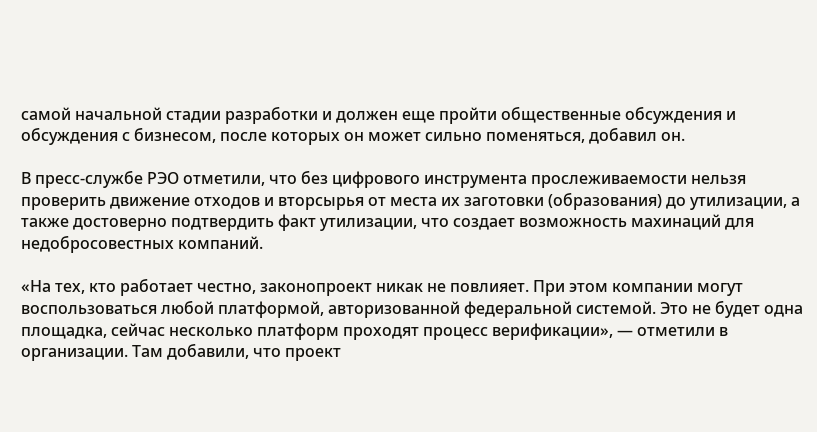самой начальной стадии разработки и должен еще пройти общественные обсуждения и обсуждения с бизнесом, после которых он может сильно поменяться, добавил он.

В пресс-службе РЭО отметили, что без цифрового инструмента прослеживаемости нельзя проверить движение отходов и вторсырья от места их заготовки (образования) до утилизации, а также достоверно подтвердить факт утилизации, что создает возможность махинаций для недобросовестных компаний.

«На тех, кто работает честно, законопроект никак не повлияет. При этом компании могут воспользоваться любой платформой, авторизованной федеральной системой. Это не будет одна площадка, сейчас несколько платформ проходят процесс верификации», — отметили в организации. Там добавили, что проект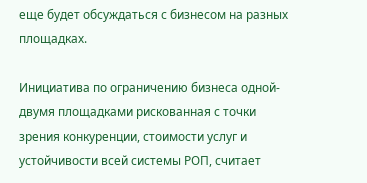еще будет обсуждаться с бизнесом на разных площадках.

Инициатива по ограничению бизнеса одной-двумя площадками рискованная с точки зрения конкуренции, стоимости услуг и устойчивости всей системы РОП, считает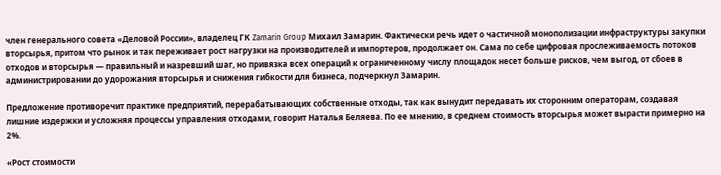член генерального совета «Деловой России», владелец ГК Zamarin Group Михаил Замарин. Фактически речь идет о частичной монополизации инфраструктуры закупки вторсырья, притом что рынок и так переживает рост нагрузки на производителей и импортеров, продолжает он. Сама по себе цифровая прослеживаемость потоков отходов и вторсырья — правильный и назревший шаг, но привязка всех операций к ограниченному числу площадок несет больше рисков, чем выгод, от сбоев в администрировании до удорожания вторсырья и снижения гибкости для бизнеса, подчеркнул Замарин.

Предложение противоречит практике предприятий, перерабатывающих собственные отходы, так как вынудит передавать их сторонним операторам, создавая лишние издержки и усложняя процессы управления отходами, говорит Наталья Беляева. По ее мнению, в среднем стоимость вторсырья может вырасти примерно на 2%.

«Рост стоимости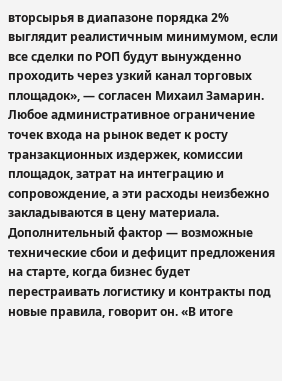вторсырья в диапазоне порядка 2% выглядит реалистичным минимумом, если все сделки по РОП будут вынужденно проходить через узкий канал торговых площадок», — согласен Михаил Замарин. Любое административное ограничение точек входа на рынок ведет к росту транзакционных издержек, комиссии площадок, затрат на интеграцию и сопровождение, а эти расходы неизбежно закладываются в цену материала. Дополнительный фактор — возможные технические сбои и дефицит предложения на старте, когда бизнес будет перестраивать логистику и контракты под новые правила, говорит он. «В итоге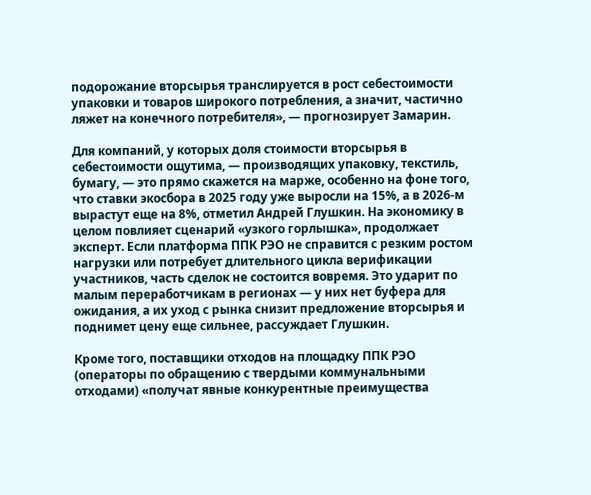подорожание вторсырья транслируется в рост себестоимости упаковки и товаров широкого потребления, а значит, частично ляжет на конечного потребителя», — прогнозирует Замарин.

Для компаний, у которых доля стоимости вторсырья в себестоимости ощутима, — производящих упаковку, текстиль, бумагу, — это прямо скажется на марже, особенно на фоне того, что ставки экосбора в 2025 году уже выросли на 15%, а в 2026-м вырастут еще на 8%, отметил Андрей Глушкин. На экономику в целом повлияет сценарий «узкого горлышка», продолжает эксперт. Если платформа ППК РЭО не справится с резким ростом нагрузки или потребует длительного цикла верификации участников, часть сделок не состоится вовремя. Это ударит по малым переработчикам в регионах — у них нет буфера для ожидания, а их уход с рынка снизит предложение вторсырья и поднимет цену еще сильнее, рассуждает Глушкин.

Кроме того, поставщики отходов на площадку ППК РЭО (операторы по обращению с твердыми коммунальными отходами) «получат явные конкурентные преимущества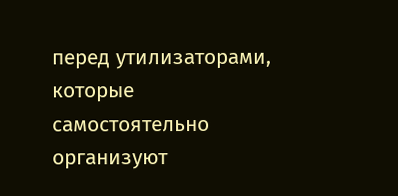перед утилизаторами, которые самостоятельно организуют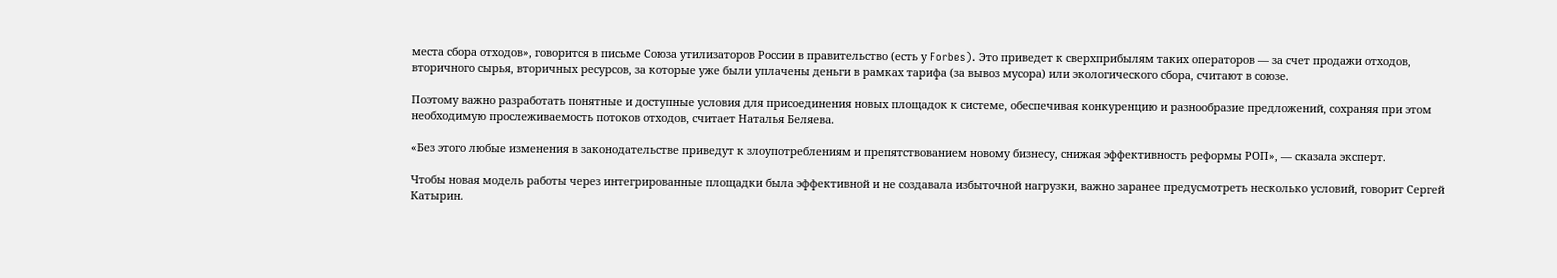места сбора отходов», говорится в письме Союза утилизаторов России в правительство (есть у Forbes). Это приведет к сверхприбылям таких операторов — за счет продажи отходов, вторичного сырья, вторичных ресурсов, за которые уже были уплачены деньги в рамках тарифа (за вывоз мусора) или экологического сбора, считают в союзе.

Поэтому важно разработать понятные и доступные условия для присоединения новых площадок к системе, обеспечивая конкуренцию и разнообразие предложений, сохраняя при этом необходимую прослеживаемость потоков отходов, считает Наталья Беляева.

«Без этого любые изменения в законодательстве приведут к злоупотреблениям и препятствованием новому бизнесу, снижая эффективность реформы РОП», — сказала эксперт.

Чтобы новая модель работы через интегрированные площадки была эффективной и не создавала избыточной нагрузки, важно заранее предусмотреть несколько условий, говорит Сергей Катырин.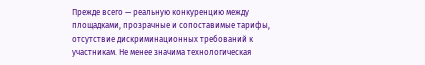Прежде всего — реальную конкуренцию между площадками, прозрачные и сопоставимые тарифы, отсутствие дискриминационных требований к участникам. Не менее значима технологическая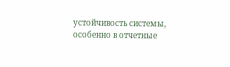устойчивость системы, особенно в отчетные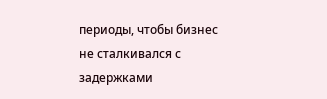периоды, чтобы бизнес не сталкивался с задержками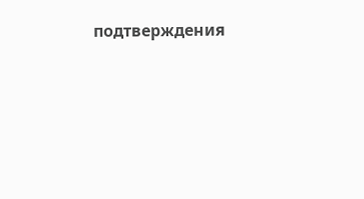подтверждения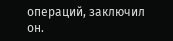операций, заключил он.